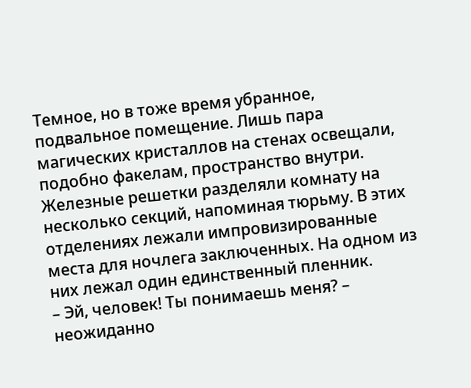Темное, но в тоже время убранное, подвальное помещение. Лишь пара магических кристаллов на стенах освещали, подобно факелам, пространство внутри. Железные решетки разделяли комнату на несколько секций, напоминая тюрьму. В этих отделениях лежали импровизированные места для ночлега заключенных. На одном из них лежал один единственный пленник.
– Эй, человек! Ты понимаешь меня? – неожиданно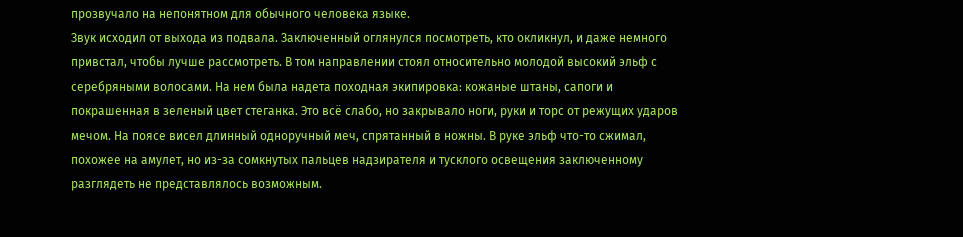прозвучало на непонятном для обычного человека языке.
Звук исходил от выхода из подвала. Заключенный оглянулся посмотреть, кто окликнул, и даже немного привстал, чтобы лучше рассмотреть. В том направлении стоял относительно молодой высокий эльф с серебряными волосами. На нем была надета походная экипировка: кожаные штаны, сапоги и покрашенная в зеленый цвет стеганка. Это всё слабо, но закрывало ноги, руки и торс от режущих ударов мечом. На поясе висел длинный одноручный меч, спрятанный в ножны. В руке эльф что-то сжимал, похожее на амулет, но из-за сомкнутых пальцев надзирателя и тусклого освещения заключенному разглядеть не представлялось возможным.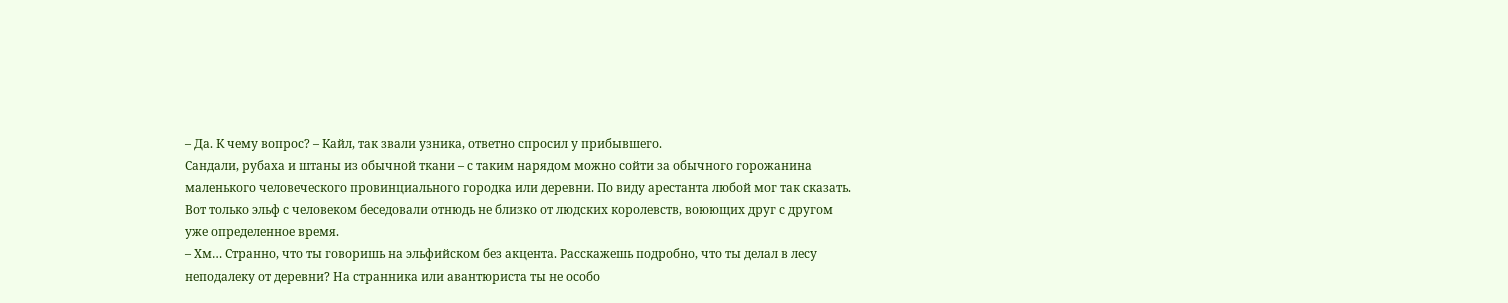– Да. К чему вопрос? – Кайл, так звали узника, ответно спросил у прибывшего.
Сандали, рубаха и штаны из обычной ткани – с таким нарядом можно сойти за обычного горожанина маленького человеческого провинциального городка или деревни. По виду арестанта любой мог так сказать. Вот только эльф с человеком беседовали отнюдь не близко от людских королевств, воюющих друг с другом уже определенное время.
– Хм… Странно, что ты говоришь на эльфийском без акцента. Расскажешь подробно, что ты делал в лесу неподалеку от деревни? На странника или авантюриста ты не особо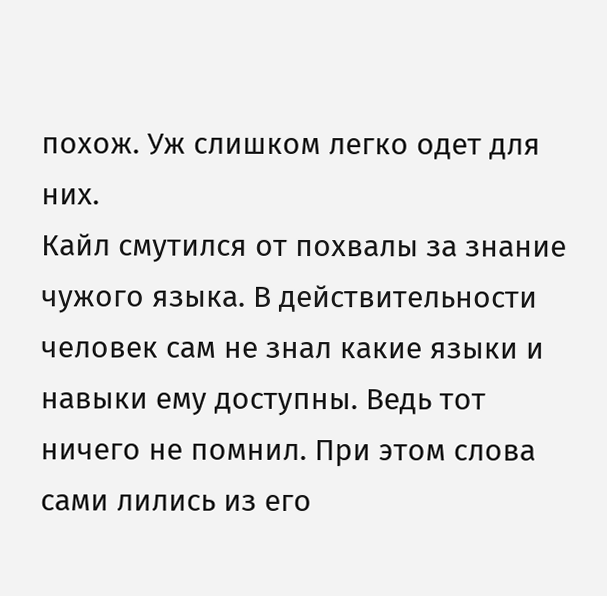похож. Уж слишком легко одет для них.
Кайл смутился от похвалы за знание чужого языка. В действительности человек сам не знал какие языки и навыки ему доступны. Ведь тот ничего не помнил. При этом слова сами лились из его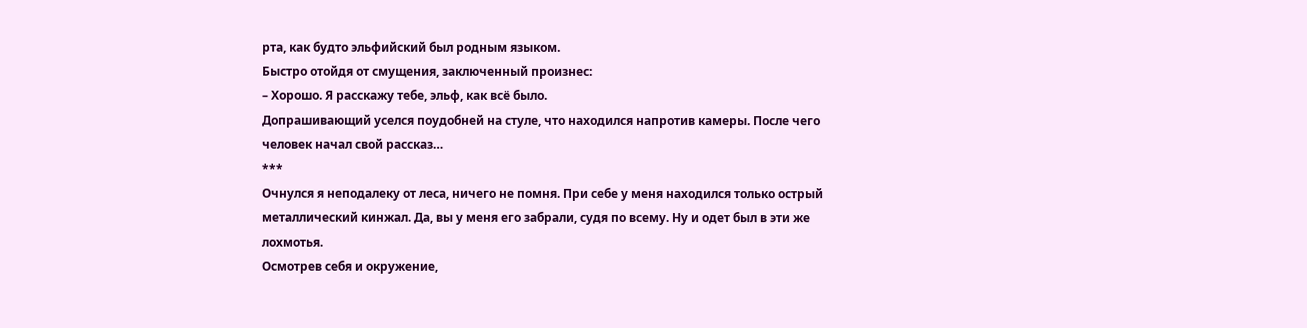рта, как будто эльфийский был родным языком.
Быстро отойдя от смущения, заключенный произнес:
– Хорошо. Я расскажу тебе, эльф, как всё было.
Допрашивающий уселся поудобней на стуле, что находился напротив камеры. После чего человек начал свой рассказ…
***
Очнулся я неподалеку от леса, ничего не помня. При себе у меня находился только острый металлический кинжал. Да, вы у меня его забрали, судя по всему. Ну и одет был в эти же лохмотья.
Осмотрев себя и окружение,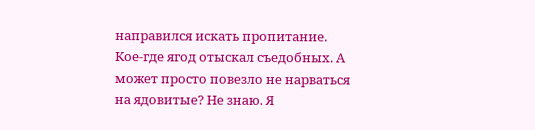направился искать пропитание. Кое-где ягод отыскал съедобных. А может просто повезло не нарваться на ядовитые? Не знаю. Я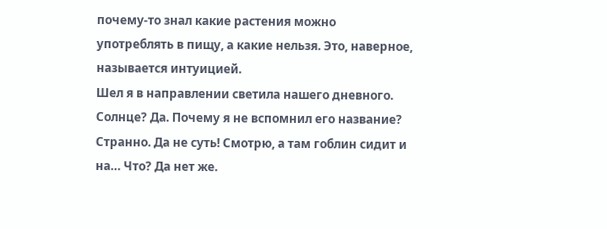почему-то знал какие растения можно употреблять в пищу, а какие нельзя. Это, наверное, называется интуицией.
Шел я в направлении светила нашего дневного. Солнце? Да. Почему я не вспомнил его название? Странно. Да не суть! Смотрю, а там гоблин сидит и на… Что? Да нет же.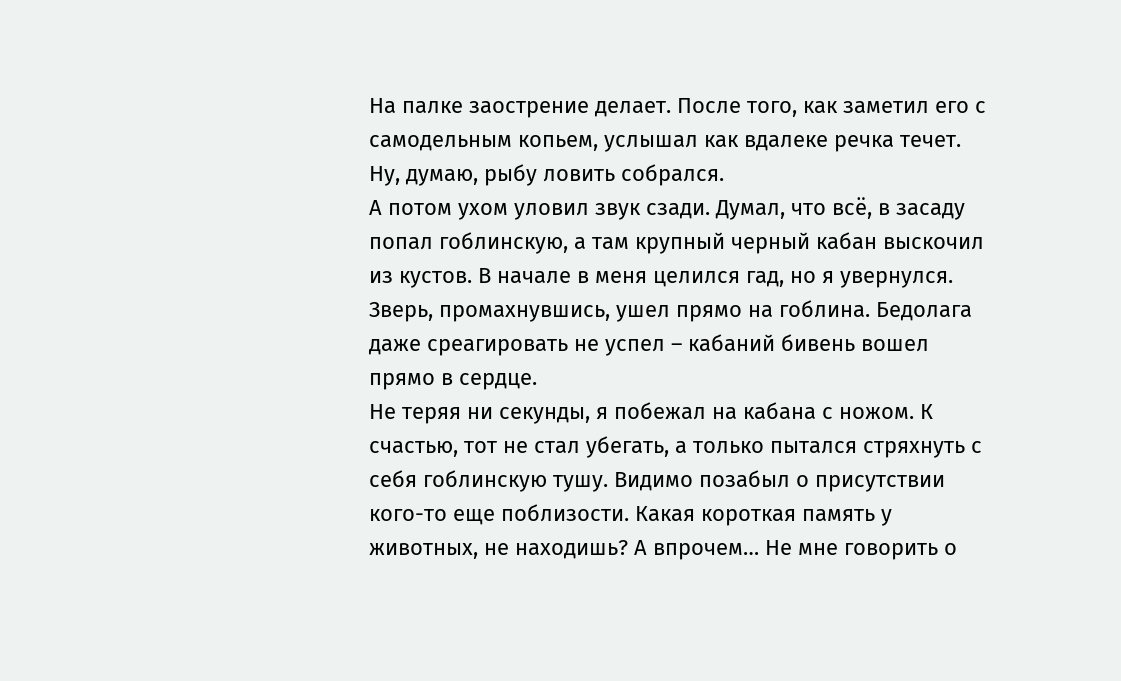На палке заострение делает. После того, как заметил его с самодельным копьем, услышал как вдалеке речка течет. Ну, думаю, рыбу ловить собрался.
А потом ухом уловил звук сзади. Думал, что всё, в засаду попал гоблинскую, а там крупный черный кабан выскочил из кустов. В начале в меня целился гад, но я увернулся. Зверь, промахнувшись, ушел прямо на гоблина. Бедолага даже среагировать не успел – кабаний бивень вошел прямо в сердце.
Не теряя ни секунды, я побежал на кабана с ножом. К счастью, тот не стал убегать, а только пытался стряхнуть с себя гоблинскую тушу. Видимо позабыл о присутствии кого-то еще поблизости. Какая короткая память у животных, не находишь? А впрочем… Не мне говорить о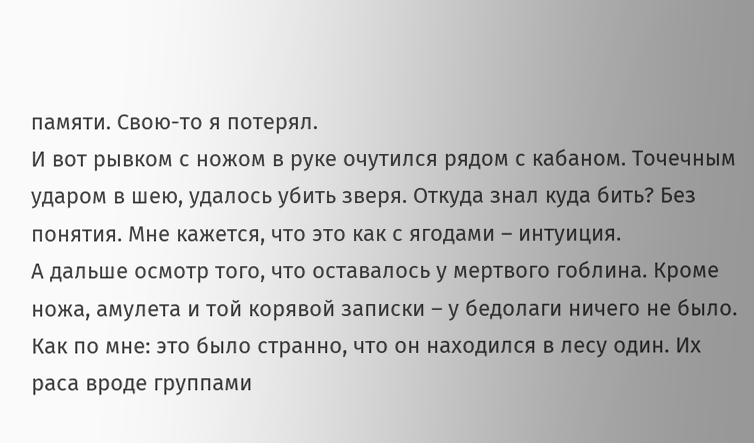памяти. Свою-то я потерял.
И вот рывком с ножом в руке очутился рядом с кабаном. Точечным ударом в шею, удалось убить зверя. Откуда знал куда бить? Без понятия. Мне кажется, что это как с ягодами – интуиция.
А дальше осмотр того, что оставалось у мертвого гоблина. Кроме ножа, амулета и той корявой записки – у бедолаги ничего не было. Как по мне: это было странно, что он находился в лесу один. Их раса вроде группами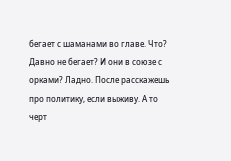бегает с шаманами во главе. Что? Давно не бегает? И они в союзе с орками? Ладно. После расскажешь про политику, если выживу. А то черт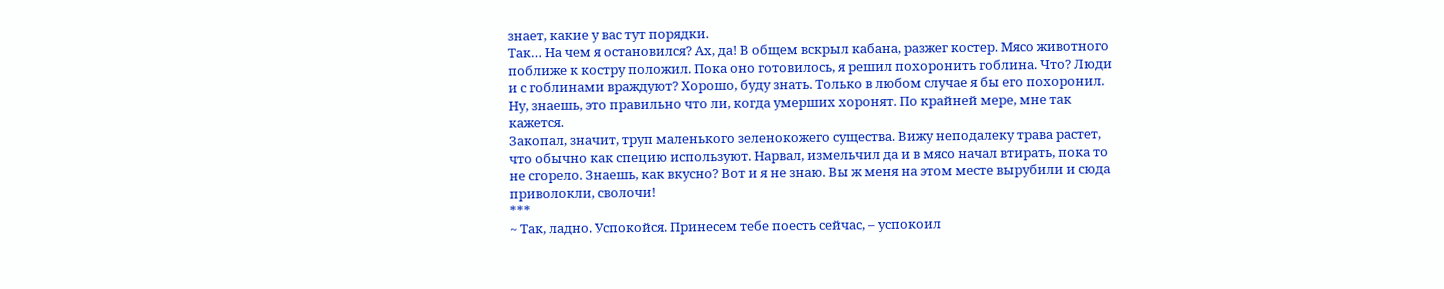знает, какие у вас тут порядки.
Так… На чем я остановился? Ах, да! В общем вскрыл кабана, разжег костер. Мясо животного поближе к костру положил. Пока оно готовилось, я решил похоронить гоблина. Что? Люди и с гоблинами враждуют? Хорошо, буду знать. Только в любом случае я бы его похоронил. Ну, знаешь, это правильно что ли, когда умерших хоронят. По крайней мере, мне так кажется.
Закопал, значит, труп маленького зеленокожего существа. Вижу неподалеку трава растет, что обычно как специю используют. Нарвал, измельчил да и в мясо начал втирать, пока то не сгорело. Знаешь, как вкусно? Вот и я не знаю. Вы ж меня на этом месте вырубили и сюда приволокли, сволочи!
***
~ Так, ладно. Успокойся. Принесем тебе поесть сейчас, – успокоил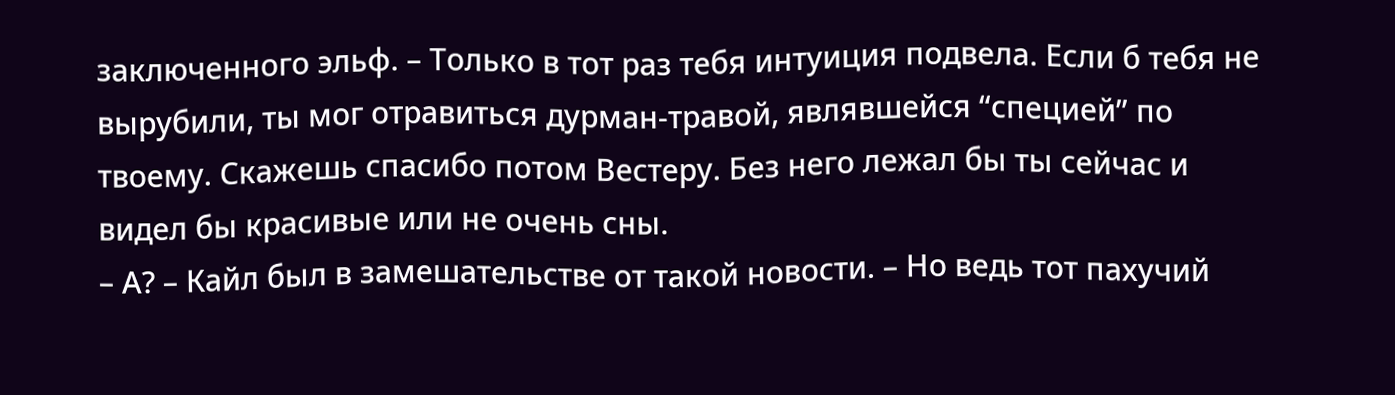заключенного эльф. – Только в тот раз тебя интуиция подвела. Если б тебя не вырубили, ты мог отравиться дурман-травой, являвшейся “специей” по твоему. Скажешь спасибо потом Вестеру. Без него лежал бы ты сейчас и видел бы красивые или не очень сны.
– А? – Кайл был в замешательстве от такой новости. – Но ведь тот пахучий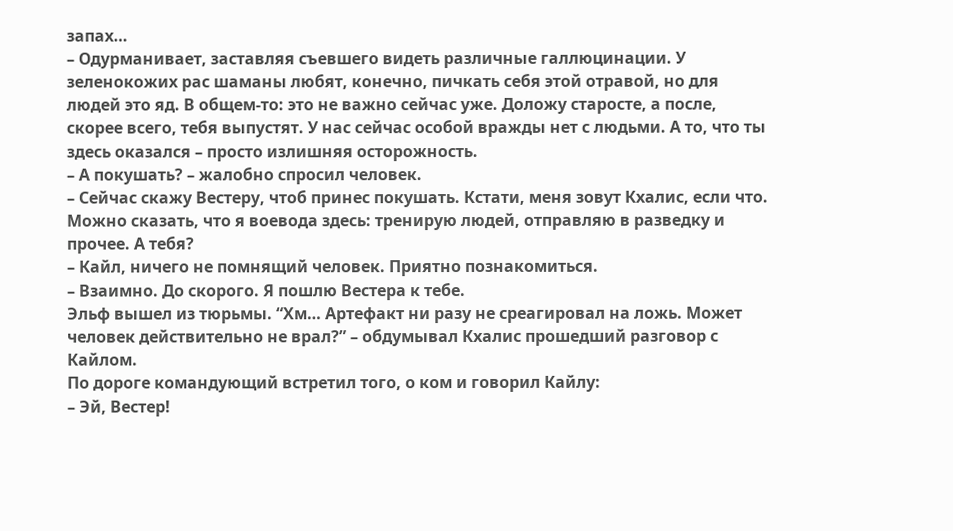запах…
– Одурманивает, заставляя съевшего видеть различные галлюцинации. У зеленокожих рас шаманы любят, конечно, пичкать себя этой отравой, но для людей это яд. В общем-то: это не важно сейчас уже. Доложу старосте, а после, скорее всего, тебя выпустят. У нас сейчас особой вражды нет с людьми. А то, что ты здесь оказался – просто излишняя осторожность.
– А покушать? – жалобно спросил человек.
– Сейчас скажу Вестеру, чтоб принес покушать. Кстати, меня зовут Кхалис, если что. Можно сказать, что я воевода здесь: тренирую людей, отправляю в разведку и прочее. А тебя?
– Кайл, ничего не помнящий человек. Приятно познакомиться.
– Взаимно. До скорого. Я пошлю Вестера к тебе.
Эльф вышел из тюрьмы. “Хм… Артефакт ни разу не среагировал на ложь. Может человек действительно не врал?” – обдумывал Кхалис прошедший разговор с Кайлом.
По дороге командующий встретил того, о ком и говорил Кайлу:
– Эй, Вестер!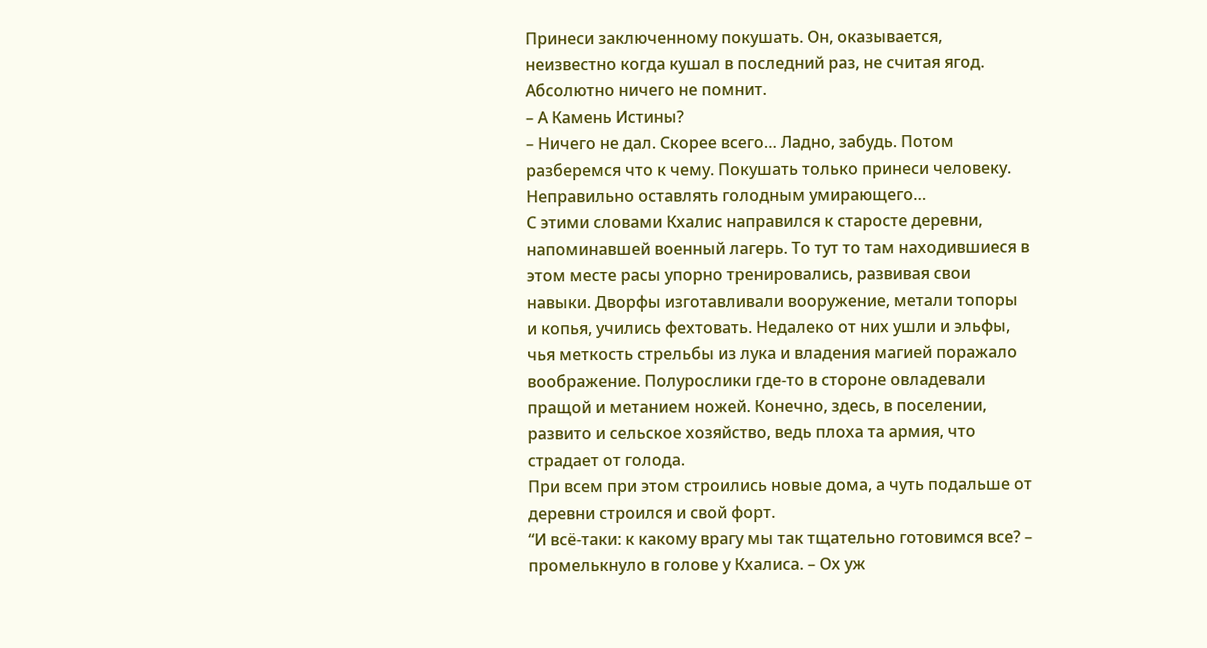Принеси заключенному покушать. Он, оказывается, неизвестно когда кушал в последний раз, не считая ягод. Абсолютно ничего не помнит.
– А Камень Истины?
– Ничего не дал. Скорее всего… Ладно, забудь. Потом разберемся что к чему. Покушать только принеси человеку. Неправильно оставлять голодным умирающего…
С этими словами Кхалис направился к старосте деревни, напоминавшей военный лагерь. То тут то там находившиеся в этом месте расы упорно тренировались, развивая свои навыки. Дворфы изготавливали вооружение, метали топоры и копья, учились фехтовать. Недалеко от них ушли и эльфы, чья меткость стрельбы из лука и владения магией поражало воображение. Полурослики где-то в стороне овладевали пращой и метанием ножей. Конечно, здесь, в поселении, развито и сельское хозяйство, ведь плоха та армия, что страдает от голода.
При всем при этом строились новые дома, а чуть подальше от деревни строился и свой форт.
“И всё-таки: к какому врагу мы так тщательно готовимся все? – промелькнуло в голове у Кхалиса. – Ох уж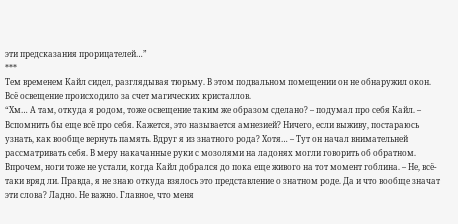эти предсказания прорицателей…”
***
Тем временем Кайл сидел, разглядывая тюрьму. В этом подвальном помещении он не обнаружил окон. Всё освещение происходило за счет магических кристаллов.
“Хм… А там, откуда я родом, тоже освещение таким же образом сделано? – подумал про себя Кайл. – Вспомнить бы еще всё про себя. Кажется, это называется амнезией? Ничего, если выживу, постараюсь узнать, как вообще вернуть память. Вдруг я из знатного рода? Хотя… – Тут он начал внимательней рассматривать себя. В меру накачанные руки с мозолями на ладонях могли говорить об обратном. Впрочем, ноги тоже не устали, когда Кайл добрался до пока еще живого на тот момент гоблина. – Не, всё-таки вряд ли. Правда, я не знаю откуда взялось это представление о знатном роде. Да и что вообще значат эти слова? Ладно. Не важно. Главное, что меня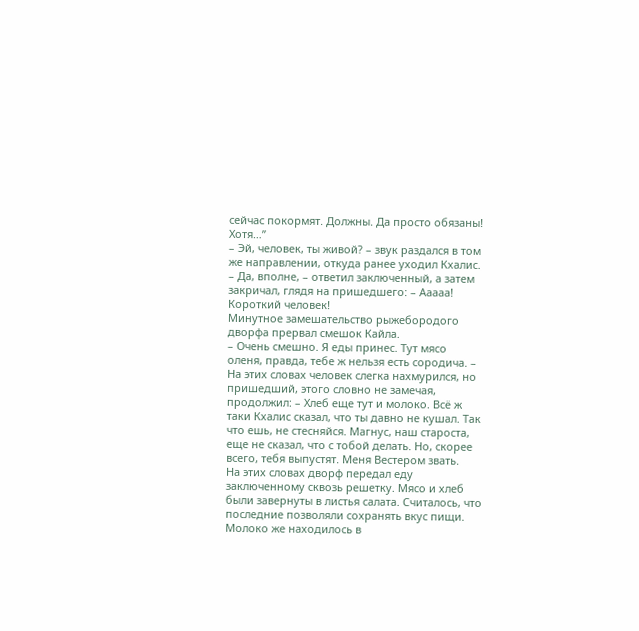сейчас покормят. Должны. Да просто обязаны! Хотя…”
– Эй, человек, ты живой? – звук раздался в том же направлении, откуда ранее уходил Кхалис.
– Да, вполне, – ответил заключенный, а затем закричал, глядя на пришедшего: – Ааааа! Короткий человек!
Минутное замешательство рыжебородого дворфа прервал смешок Кайла.
– Очень смешно. Я еды принес. Тут мясо оленя, правда, тебе ж нельзя есть сородича. – На этих словах человек слегка нахмурился, но пришедший, этого словно не замечая, продолжил: – Хлеб еще тут и молоко. Всё ж таки Кхалис сказал, что ты давно не кушал. Так что ешь, не стесняйся. Магнус, наш староста, еще не сказал, что с тобой делать. Но, скорее всего, тебя выпустят. Меня Вестером звать.
На этих словах дворф передал еду заключенному сквозь решетку. Мясо и хлеб были завернуты в листья салата. Считалось, что последние позволяли сохранять вкус пищи. Молоко же находилось в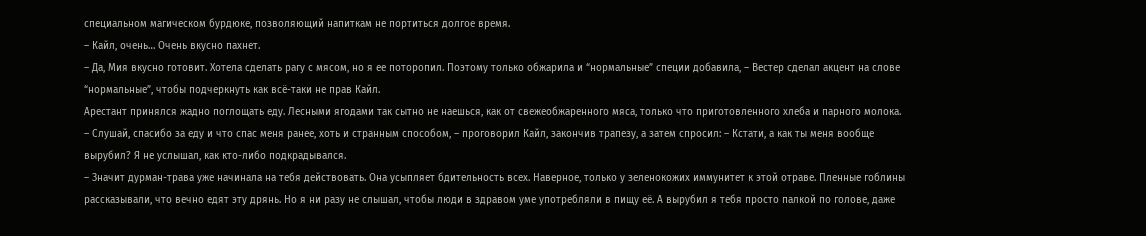специальном магическом бурдюке, позволяющий напиткам не портиться долгое время.
– Кайл, очень… Очень вкусно пахнет.
– Да, Мия вкусно готовит. Хотела сделать рагу с мясом, но я ее поторопил. Поэтому только обжарила и “нормальные” специи добавила, – Вестер сделал акцент на слове “нормальные”, чтобы подчеркнуть как всё-таки не прав Кайл.
Арестант принялся жадно поглощать еду. Лесными ягодами так сытно не наешься, как от свежеобжаренного мяса, только что приготовленного хлеба и парного молока.
– Слушай, спасибо за еду и что спас меня ранее, хоть и странным способом, – проговорил Кайл, закончив трапезу, а затем спросил: – Кстати, а как ты меня вообще вырубил? Я не услышал, как кто-либо подкрадывался.
– Значит дурман-трава уже начинала на тебя действовать. Она усыпляет бдительность всех. Наверное, только у зеленокожих иммунитет к этой отраве. Пленные гоблины рассказывали, что вечно едят эту дрянь. Но я ни разу не слышал, чтобы люди в здравом уме употребляли в пищу её. А вырубил я тебя просто палкой по голове, даже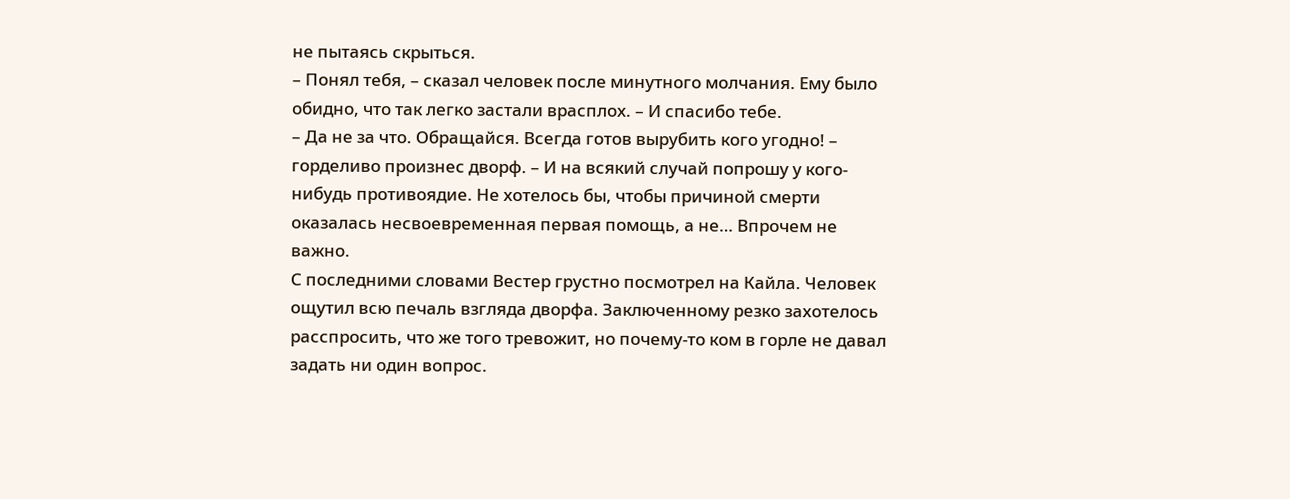не пытаясь скрыться.
– Понял тебя, – сказал человек после минутного молчания. Ему было обидно, что так легко застали врасплох. – И спасибо тебе.
– Да не за что. Обращайся. Всегда готов вырубить кого угодно! – горделиво произнес дворф. – И на всякий случай попрошу у кого-нибудь противоядие. Не хотелось бы, чтобы причиной смерти оказалась несвоевременная первая помощь, а не… Впрочем не важно.
С последними словами Вестер грустно посмотрел на Кайла. Человек ощутил всю печаль взгляда дворфа. Заключенному резко захотелось расспросить, что же того тревожит, но почему-то ком в горле не давал задать ни один вопрос.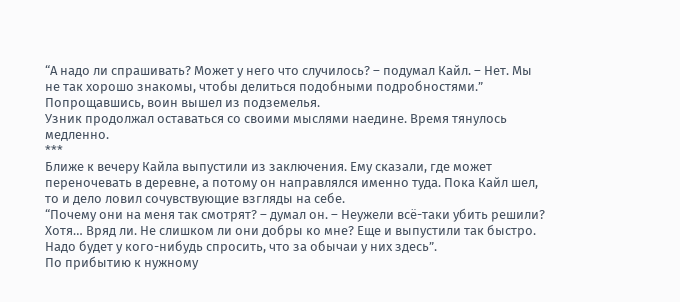“А надо ли спрашивать? Может у него что случилось? – подумал Кайл. – Нет. Мы не так хорошо знакомы, чтобы делиться подобными подробностями.”
Попрощавшись, воин вышел из подземелья.
Узник продолжал оставаться со своими мыслями наедине. Время тянулось медленно.
***
Ближе к вечеру Кайла выпустили из заключения. Ему сказали, где может переночевать в деревне, а потому он направлялся именно туда. Пока Кайл шел, то и дело ловил сочувствующие взгляды на себе.
“Почему они на меня так смотрят? – думал он. – Неужели всё-таки убить решили? Хотя… Вряд ли. Не слишком ли они добры ко мне? Еще и выпустили так быстро. Надо будет у кого-нибудь спросить, что за обычаи у них здесь”.
По прибытию к нужному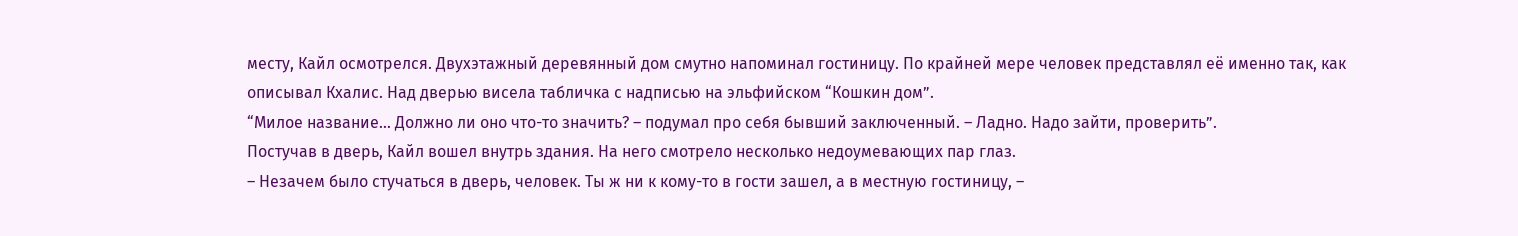месту, Кайл осмотрелся. Двухэтажный деревянный дом смутно напоминал гостиницу. По крайней мере человек представлял её именно так, как описывал Кхалис. Над дверью висела табличка с надписью на эльфийском “Кошкин дом”.
“Милое название… Должно ли оно что-то значить? – подумал про себя бывший заключенный. – Ладно. Надо зайти, проверить”.
Постучав в дверь, Кайл вошел внутрь здания. На него смотрело несколько недоумевающих пар глаз.
– Незачем было стучаться в дверь, человек. Ты ж ни к кому-то в гости зашел, а в местную гостиницу, –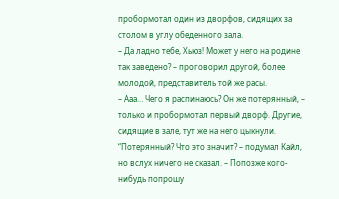пробормотал один из дворфов, сидящих за столом в углу обеденного зала.
– Да ладно тебе, Хьюз! Может у него на родине так заведено? – проговорил другой, более молодой, представитель той же расы.
– Ааа… Чего я распинаюсь? Он же потерянный, – только и пробормотал первый дворф. Другие, сидящие в зале, тут же на него цыкнули.
“Потерянный? Что это значит? – подумал Кайл, но вслух ничего не сказал. – Попозже кого-нибудь попрошу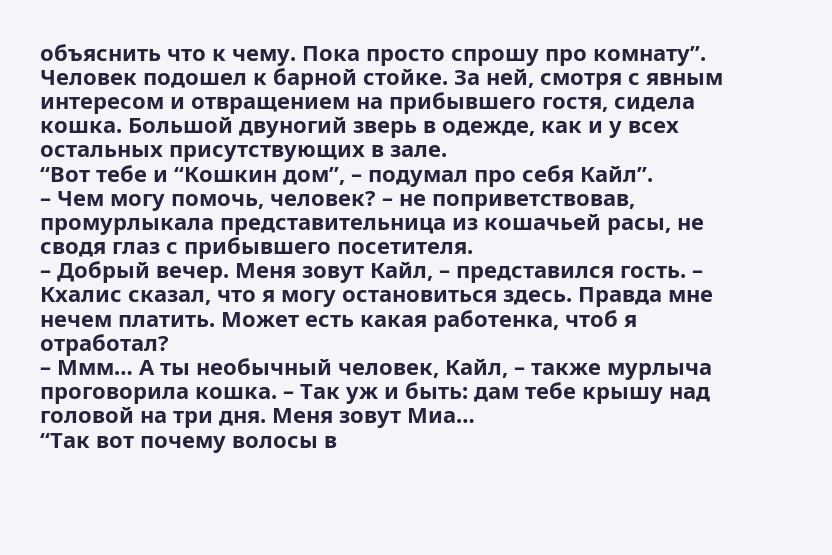объяснить что к чему. Пока просто спрошу про комнату”.
Человек подошел к барной стойке. За ней, смотря с явным интересом и отвращением на прибывшего гостя, сидела кошка. Большой двуногий зверь в одежде, как и у всех остальных присутствующих в зале.
“Вот тебе и “Кошкин дом”, – подумал про себя Кайл”.
– Чем могу помочь, человек? – не поприветствовав, промурлыкала представительница из кошачьей расы, не сводя глаз с прибывшего посетителя.
– Добрый вечер. Меня зовут Кайл, – представился гость. – Кхалис сказал, что я могу остановиться здесь. Правда мне нечем платить. Может есть какая работенка, чтоб я отработал?
– Ммм… А ты необычный человек, Кайл, – также мурлыча проговорила кошка. – Так уж и быть: дам тебе крышу над головой на три дня. Меня зовут Миа…
“Так вот почему волосы в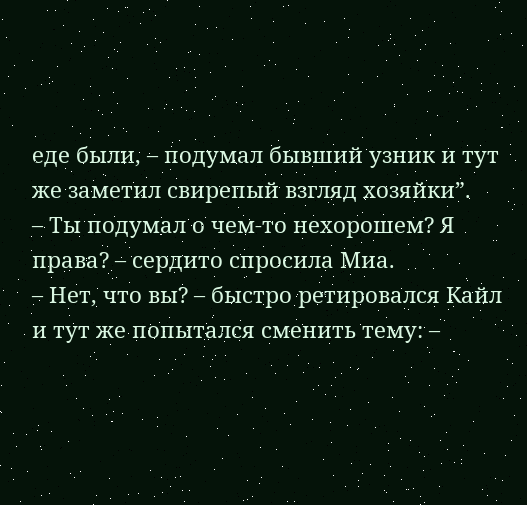еде были, – подумал бывший узник и тут же заметил свирепый взгляд хозяйки”.
– Ты подумал о чем-то нехорошем? Я права? – сердито спросила Миа.
– Нет, что вы? – быстро ретировался Кайл и тут же попытался сменить тему: –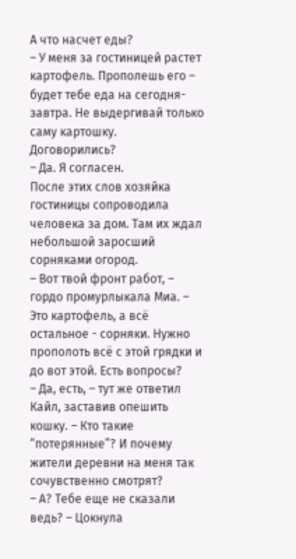А что насчет еды?
– У меня за гостиницей растет картофель. Прополешь его – будет тебе еда на сегодня-завтра. Не выдергивай только саму картошку. Договорились?
– Да. Я согласен.
После этих слов хозяйка гостиницы сопроводила человека за дом. Там их ждал небольшой заросший сорняками огород.
– Вот твой фронт работ, – гордо промурлыкала Миа. – Это картофель, а всё остальное - сорняки. Нужно прополоть всё с этой грядки и до вот этой. Есть вопросы?
– Да, есть, – тут же ответил Кайл, заставив опешить кошку. – Кто такие “потерянные”? И почему жители деревни на меня так сочувственно смотрят?
– А? Тебе еще не сказали ведь? – Цокнула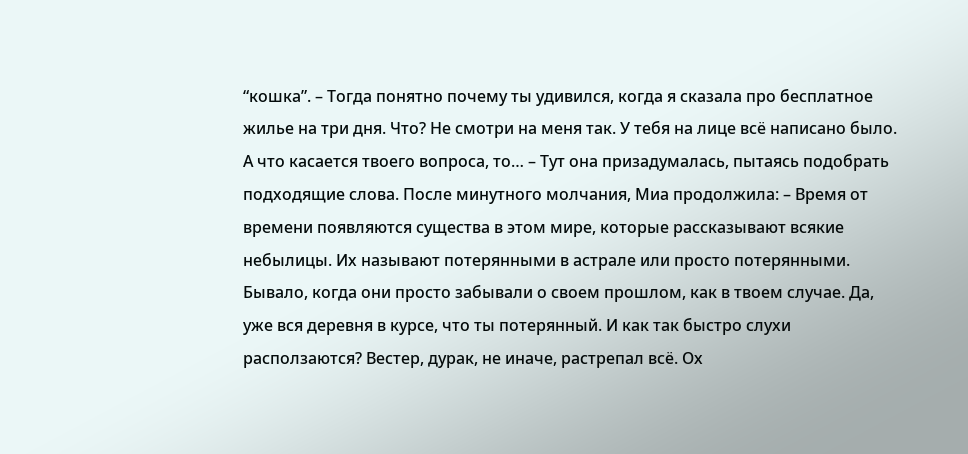“кошка”. – Тогда понятно почему ты удивился, когда я сказала про бесплатное жилье на три дня. Что? Не смотри на меня так. У тебя на лице всё написано было. А что касается твоего вопроса, то… – Тут она призадумалась, пытаясь подобрать подходящие слова. После минутного молчания, Миа продолжила: – Время от времени появляются существа в этом мире, которые рассказывают всякие небылицы. Их называют потерянными в астрале или просто потерянными. Бывало, когда они просто забывали о своем прошлом, как в твоем случае. Да, уже вся деревня в курсе, что ты потерянный. И как так быстро слухи расползаются? Вестер, дурак, не иначе, растрепал всё. Ох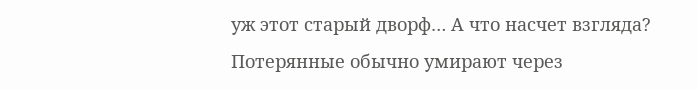уж этот старый дворф… А что насчет взгляда? Потерянные обычно умирают через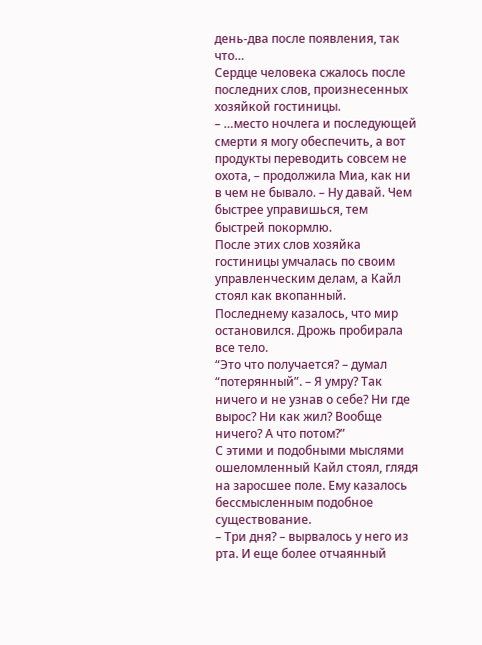день-два после появления, так что…
Сердце человека сжалось после последних слов, произнесенных хозяйкой гостиницы.
– …место ночлега и последующей смерти я могу обеспечить, а вот продукты переводить совсем не охота, – продолжила Миа, как ни в чем не бывало. – Ну давай. Чем быстрее управишься, тем быстрей покормлю.
После этих слов хозяйка гостиницы умчалась по своим управленческим делам, а Кайл стоял как вкопанный. Последнему казалось, что мир остановился. Дрожь пробирала все тело.
“Это что получается? – думал “потерянный”. – Я умру? Так ничего и не узнав о себе? Ни где вырос? Ни как жил? Вообще ничего? А что потом?”
С этими и подобными мыслями ошеломленный Кайл стоял, глядя на заросшее поле. Ему казалось бессмысленным подобное существование.
– Три дня? – вырвалось у него из рта. И еще более отчаянный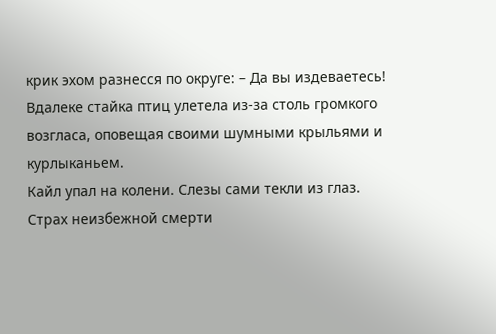крик эхом разнесся по округе: – Да вы издеваетесь!
Вдалеке стайка птиц улетела из-за столь громкого возгласа, оповещая своими шумными крыльями и курлыканьем.
Кайл упал на колени. Слезы сами текли из глаз. Страх неизбежной смерти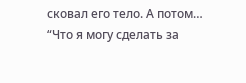сковал его тело. А потом…
“Что я могу сделать за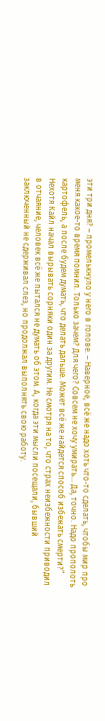эти три дня? – промелькнуло у него в голове. – Наверное, всё же надо хоть что-то сделать, чтобы мир про меня какое-то время помнил. Только зачем? Для чего? Совсем не хочу умирать… Да, точно. Надо прополоть картофель, а после будем думать, что делать дальше. Может всё же найдется способ избежать смерти?”
Нехотя Кайл начал вырывать сорняки один за другим. Не смотря на то, что страх неизбежности приводил в отчаяние, человек всё же пытался не думать об этом. А, когда эти мысли посещали, бывший заключенный не сдерживал слез, но продолжал выполнять свою работу.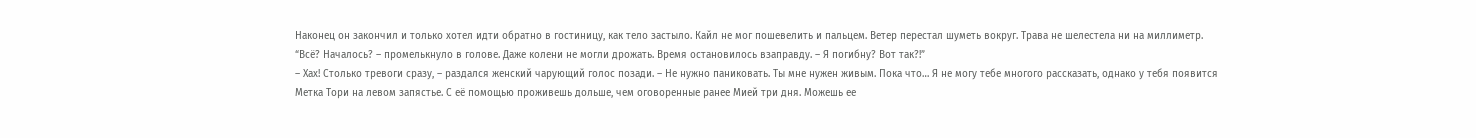Наконец он закончил и только хотел идти обратно в гостиницу, как тело застыло. Кайл не мог пошевелить и пальцем. Ветер перестал шуметь вокруг. Трава не шелестела ни на миллиметр.
“Всё? Началось? – промелькнуло в голове. Даже колени не могли дрожать. Время остановилось взаправду. – Я погибну? Вот так?!”
– Хах! Столько тревоги сразу, – раздался женский чарующий голос позади. – Не нужно паниковать. Ты мне нужен живым. Пока что… Я не могу тебе многого рассказать, однако у тебя появится Метка Тори на левом запястье. С её помощью проживешь дольше, чем оговоренные ранее Мией три дня. Можешь ее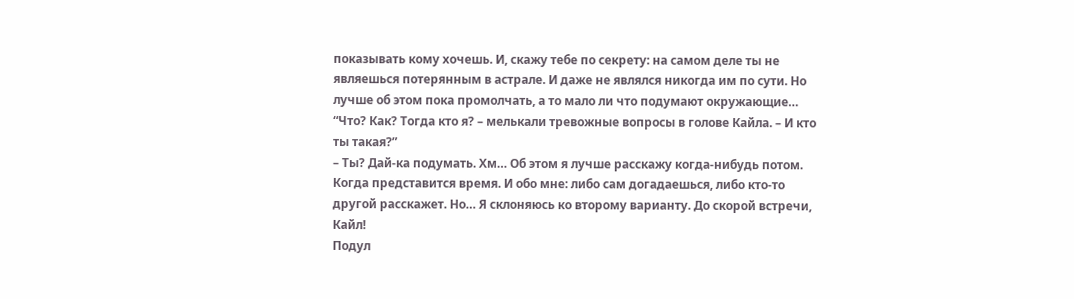показывать кому хочешь. И, скажу тебе по секрету: на самом деле ты не являешься потерянным в астрале. И даже не являлся никогда им по сути. Но лучше об этом пока промолчать, а то мало ли что подумают окружающие…
“Что? Как? Тогда кто я? – мелькали тревожные вопросы в голове Кайла. – И кто ты такая?”
– Ты? Дай-ка подумать. Хм… Об этом я лучше расскажу когда-нибудь потом. Когда представится время. И обо мне: либо сам догадаешься, либо кто-то другой расскажет. Но… Я склоняюсь ко второму варианту. До скорой встречи, Кайл!
Подул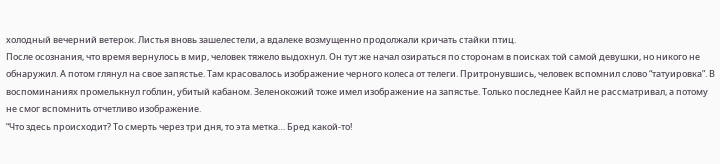холодный вечерний ветерок. Листья вновь зашелестели, а вдалеке возмущенно продолжали кричать стайки птиц.
После осознания, что время вернулось в мир, человек тяжело выдохнул. Он тут же начал озираться по сторонам в поисках той самой девушки, но никого не обнаружил. А потом глянул на свое запястье. Там красовалось изображение черного колеса от телеги. Притронувшись, человек вспомнил слово “татуировка”. В воспоминаниях промелькнул гоблин, убитый кабаном. Зеленокожий тоже имел изображение на запястье. Только последнее Кайл не рассматривал, а потому не смог вспомнить отчетливо изображение.
“Что здесь происходит? То смерть через три дня, то эта метка… Бред какой-то!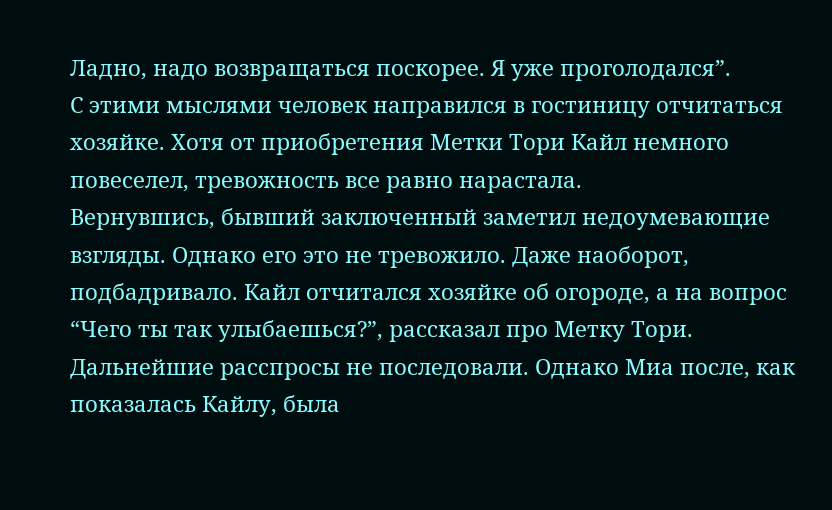Ладно, надо возвращаться поскорее. Я уже проголодался”.
С этими мыслями человек направился в гостиницу отчитаться хозяйке. Хотя от приобретения Метки Тори Кайл немного повеселел, тревожность все равно нарастала.
Вернувшись, бывший заключенный заметил недоумевающие взгляды. Однако его это не тревожило. Даже наоборот, подбадривало. Кайл отчитался хозяйке об огороде, а на вопрос “Чего ты так улыбаешься?”, рассказал про Метку Тори. Дальнейшие расспросы не последовали. Однако Миа после, как показалась Кайлу, была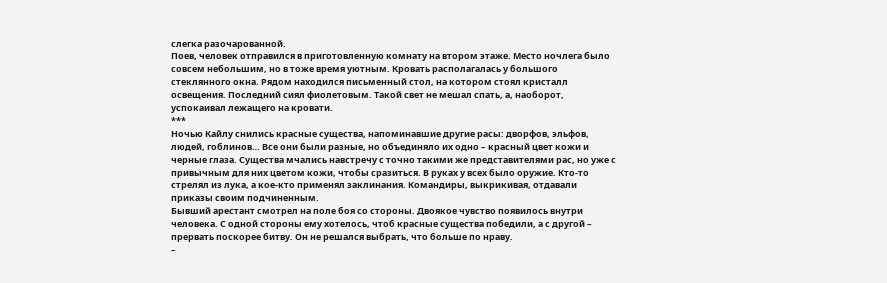слегка разочарованной.
Поев, человек отправился в приготовленную комнату на втором этаже. Место ночлега было совсем небольшим, но в тоже время уютным. Кровать располагалась у большого стеклянного окна. Рядом находился письменный стол, на котором стоял кристалл освещения. Последний сиял фиолетовым. Такой свет не мешал спать, а, наоборот, успокаивал лежащего на кровати.
***
Ночью Кайлу снились красные существа, напоминавшие другие расы: дворфов, эльфов, людей, гоблинов… Все они были разные, но объединяло их одно – красный цвет кожи и черные глаза. Существа мчались навстречу с точно такими же представителями рас, но уже с привычным для них цветом кожи, чтобы сразиться. В руках у всех было оружие. Кто-то стрелял из лука, а кое-кто применял заклинания. Командиры, выкрикивая, отдавали приказы своим подчиненным.
Бывший арестант смотрел на поле боя со стороны. Двоякое чувство появилось внутри человека. С одной стороны ему хотелось, чтоб красные существа победили, а с другой – прервать поскорее битву. Он не решался выбрать, что больше по нраву.
–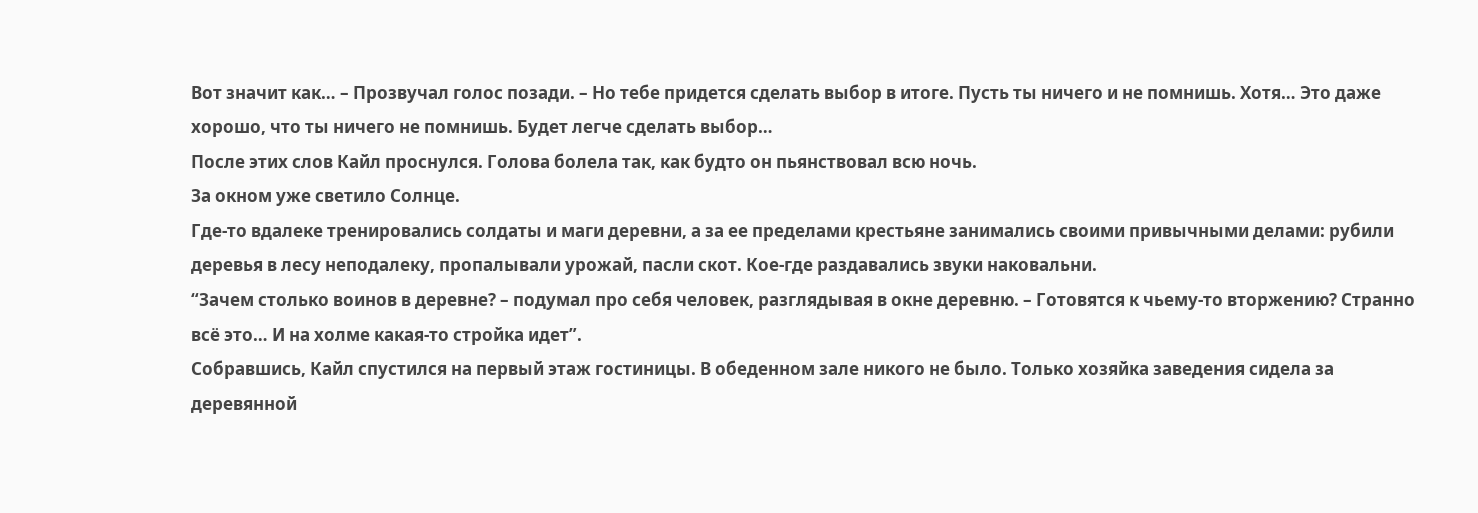Вот значит как… – Прозвучал голос позади. – Но тебе придется сделать выбор в итоге. Пусть ты ничего и не помнишь. Хотя… Это даже хорошо, что ты ничего не помнишь. Будет легче сделать выбор…
После этих слов Кайл проснулся. Голова болела так, как будто он пьянствовал всю ночь.
За окном уже светило Солнце.
Где-то вдалеке тренировались солдаты и маги деревни, а за ее пределами крестьяне занимались своими привычными делами: рубили деревья в лесу неподалеку, пропалывали урожай, пасли скот. Кое-где раздавались звуки наковальни.
“Зачем столько воинов в деревне? – подумал про себя человек, разглядывая в окне деревню. – Готовятся к чьему-то вторжению? Странно всё это… И на холме какая-то стройка идет”.
Собравшись, Кайл спустился на первый этаж гостиницы. В обеденном зале никого не было. Только хозяйка заведения сидела за деревянной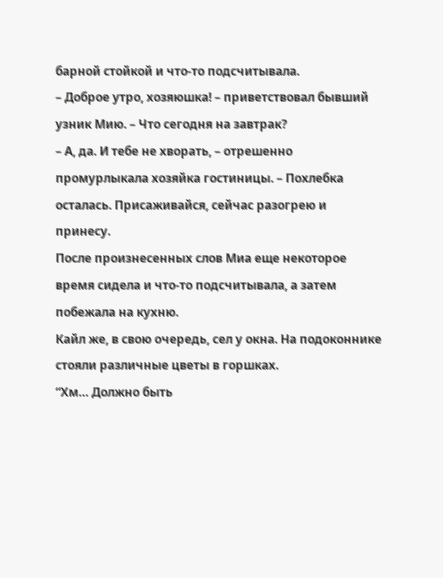барной стойкой и что-то подсчитывала.
– Доброе утро, хозяюшка! – приветствовал бывший узник Мию. – Что сегодня на завтрак?
– А, да. И тебе не хворать, – отрешенно промурлыкала хозяйка гостиницы. – Похлебка осталась. Присаживайся, сейчас разогрею и принесу.
После произнесенных слов Миа еще некоторое время сидела и что-то подсчитывала, а затем побежала на кухню.
Кайл же, в свою очередь, сел у окна. На подоконнике стояли различные цветы в горшках.
“Хм… Должно быть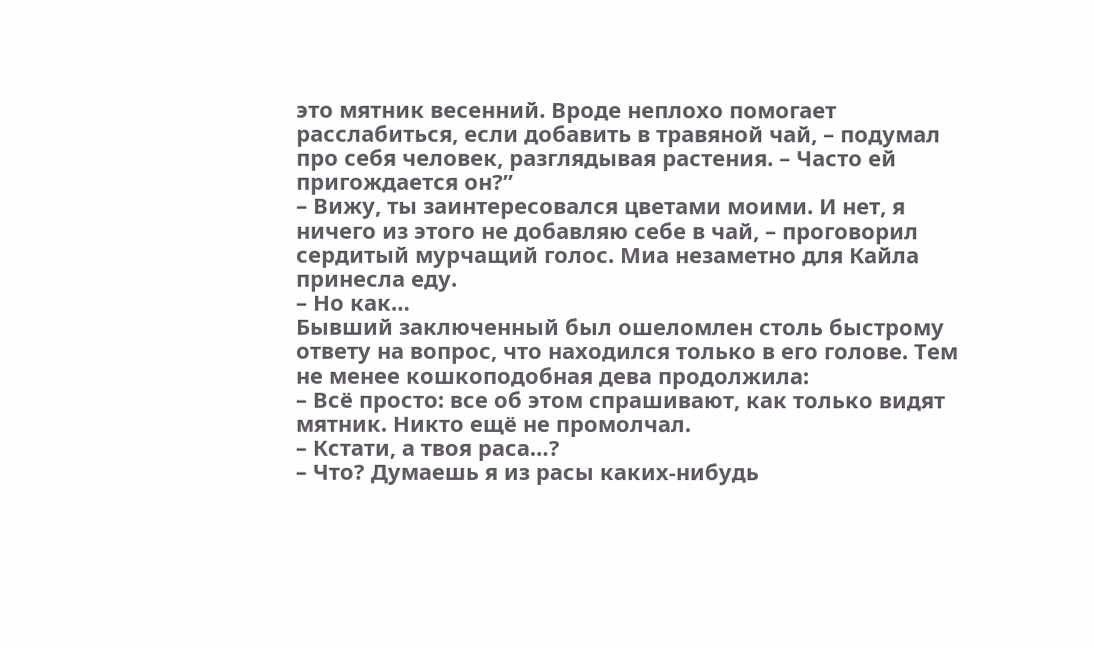это мятник весенний. Вроде неплохо помогает расслабиться, если добавить в травяной чай, – подумал про себя человек, разглядывая растения. – Часто ей пригождается он?”
– Вижу, ты заинтересовался цветами моими. И нет, я ничего из этого не добавляю себе в чай, – проговорил сердитый мурчащий голос. Миа незаметно для Кайла принесла еду.
– Но как…
Бывший заключенный был ошеломлен столь быстрому ответу на вопрос, что находился только в его голове. Тем не менее кошкоподобная дева продолжила:
– Всё просто: все об этом спрашивают, как только видят мятник. Никто ещё не промолчал.
– Кстати, а твоя раса…?
– Что? Думаешь я из расы каких-нибудь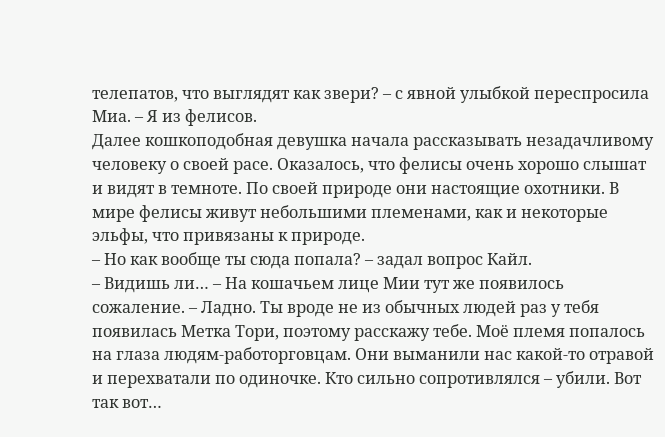телепатов, что выглядят как звери? – с явной улыбкой переспросила Миа. – Я из фелисов.
Далее кошкоподобная девушка начала рассказывать незадачливому человеку о своей расе. Оказалось, что фелисы очень хорошо слышат и видят в темноте. По своей природе они настоящие охотники. В мире фелисы живут небольшими племенами, как и некоторые эльфы, что привязаны к природе.
– Но как вообще ты сюда попала? – задал вопрос Кайл.
– Видишь ли… – На кошачьем лице Мии тут же появилось сожаление. – Ладно. Ты вроде не из обычных людей раз у тебя появилась Метка Тори, поэтому расскажу тебе. Моё племя попалось на глаза людям-работорговцам. Они выманили нас какой-то отравой и перехватали по одиночке. Кто сильно сопротивлялся – убили. Вот так вот…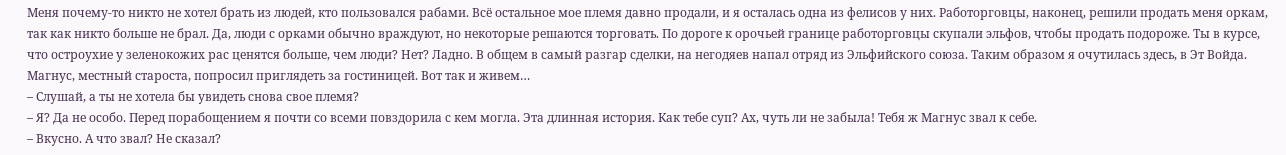Меня почему-то никто не хотел брать из людей, кто пользовался рабами. Всё остальное мое племя давно продали, и я осталась одна из фелисов у них. Работорговцы, наконец, решили продать меня оркам, так как никто больше не брал. Да, люди с орками обычно враждуют, но некоторые решаются торговать. По дороге к орочьей границе работорговцы скупали эльфов, чтобы продать подороже. Ты в курсе, что остроухие у зеленокожих рас ценятся больше, чем люди? Нет? Ладно. В общем в самый разгар сделки, на негодяев напал отряд из Эльфийского союза. Таким образом я очутилась здесь, в Эт Войда. Магнус, местный староста, попросил приглядеть за гостиницей. Вот так и живем…
– Слушай, а ты не хотела бы увидеть снова свое племя?
– Я? Да не особо. Перед порабощением я почти со всеми повздорила с кем могла. Эта длинная история. Как тебе суп? Ах, чуть ли не забыла! Тебя ж Магнус звал к себе.
– Вкусно. А что звал? Не сказал?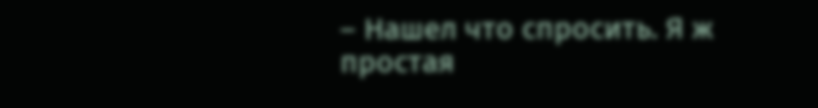– Нашел что спросить. Я ж простая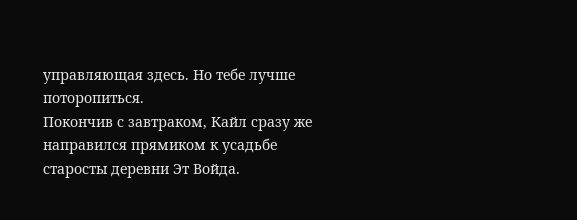управляющая здесь. Но тебе лучше поторопиться.
Покончив с завтраком, Кайл сразу же направился прямиком к усадьбе старосты деревни Эт Войда.